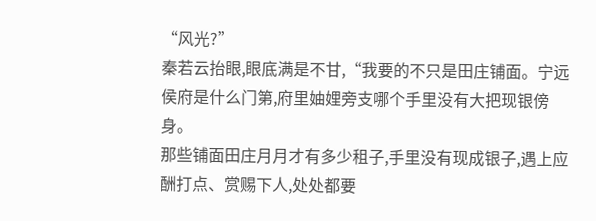“风光?”
秦若云抬眼,眼底满是不甘,“我要的不只是田庄铺面。宁远侯府是什么门第,府里妯娌旁支哪个手里没有大把现银傍身。
那些铺面田庄月月才有多少租子,手里没有现成银子,遇上应酬打点、赏赐下人,处处都要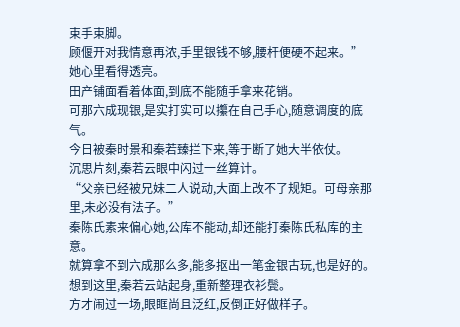束手束脚。
顾偃开对我情意再浓,手里银钱不够,腰杆便硬不起来。”
她心里看得透亮。
田产铺面看着体面,到底不能随手拿来花销。
可那六成现银,是实打实可以攥在自己手心,随意调度的底气。
今日被秦时景和秦若臻拦下来,等于断了她大半依仗。
沉思片刻,秦若云眼中闪过一丝算计。
“父亲已经被兄妹二人说动,大面上改不了规矩。可母亲那里,未必没有法子。”
秦陈氏素来偏心她,公库不能动,却还能打秦陈氏私库的主意。
就算拿不到六成那么多,能多抠出一笔金银古玩,也是好的。
想到这里,秦若云站起身,重新整理衣衫鬓。
方才闹过一场,眼眶尚且泛红,反倒正好做样子。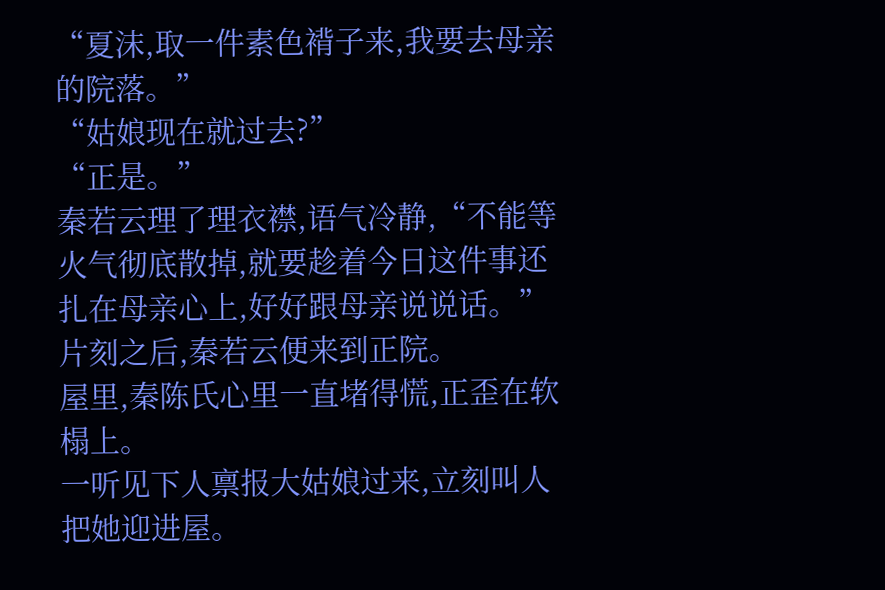“夏沫,取一件素色褙子来,我要去母亲的院落。”
“姑娘现在就过去?”
“正是。”
秦若云理了理衣襟,语气冷静,“不能等火气彻底散掉,就要趁着今日这件事还扎在母亲心上,好好跟母亲说说话。”
片刻之后,秦若云便来到正院。
屋里,秦陈氏心里一直堵得慌,正歪在软榻上。
一听见下人禀报大姑娘过来,立刻叫人把她迎进屋。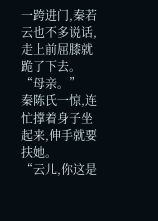一跨进门,秦若云也不多说话,走上前屈膝就跪了下去。
“母亲。”
秦陈氏一惊,连忙撑着身子坐起来,伸手就要扶她。
“云儿,你这是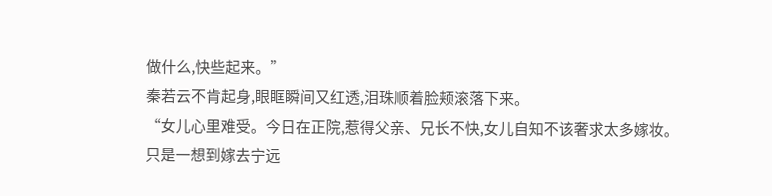做什么,快些起来。”
秦若云不肯起身,眼眶瞬间又红透,泪珠顺着脸颊滚落下来。
“女儿心里难受。今日在正院,惹得父亲、兄长不快,女儿自知不该奢求太多嫁妆。
只是一想到嫁去宁远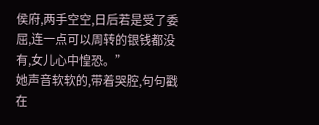侯府,两手空空,日后若是受了委屈,连一点可以周转的银钱都没有,女儿心中惶恐。”
她声音软软的,带着哭腔,句句戳在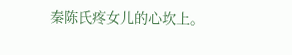秦陈氏疼女儿的心坎上。